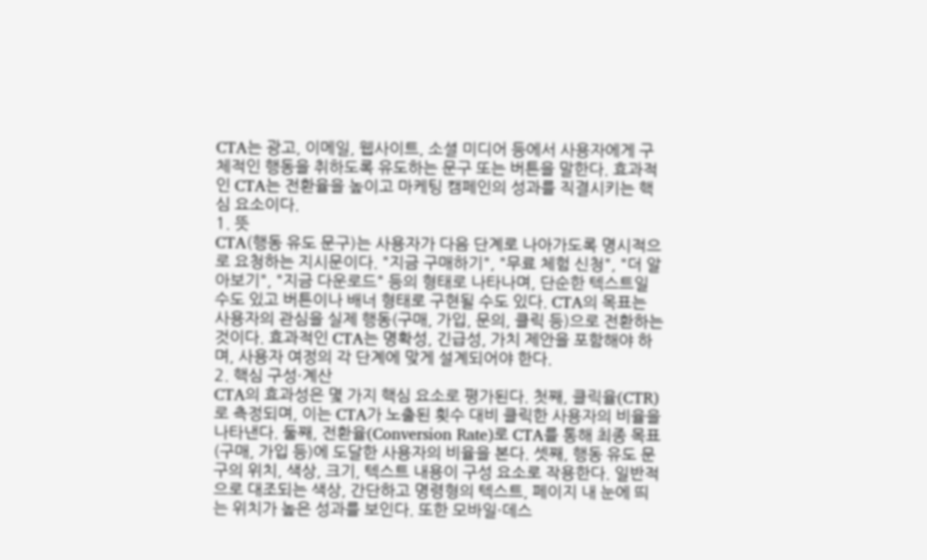CTA는 광고, 이메일, 웹사이트, 소셜 미디어 등에서 사용자에게 구체적인 행동을 취하도록 유도하는 문구 또는 버튼을 말한다. 효과적인 CTA는 전환율을 높이고 마케팅 캠페인의 성과를 직결시키는 핵심 요소이다.
1. 뜻
CTA(행동 유도 문구)는 사용자가 다음 단계로 나아가도록 명시적으로 요청하는 지시문이다. "지금 구매하기", "무료 체험 신청", "더 알아보기", "지금 다운로드" 등의 형태로 나타나며, 단순한 텍스트일 수도 있고 버튼이나 배너 형태로 구현될 수도 있다. CTA의 목표는 사용자의 관심을 실제 행동(구매, 가입, 문의, 클릭 등)으로 전환하는 것이다. 효과적인 CTA는 명확성, 긴급성, 가치 제안을 포함해야 하며, 사용자 여정의 각 단계에 맞게 설계되어야 한다.
2. 핵심 구성·계산
CTA의 효과성은 몇 가지 핵심 요소로 평가된다. 첫째, 클릭율(CTR)로 측정되며, 이는 CTA가 노출된 횟수 대비 클릭한 사용자의 비율을 나타낸다. 둘째, 전환율(Conversion Rate)로 CTA를 통해 최종 목표(구매, 가입 등)에 도달한 사용자의 비율을 본다. 셋째, 행동 유도 문구의 위치, 색상, 크기, 텍스트 내용이 구성 요소로 작용한다. 일반적으로 대조되는 색상, 간단하고 명령형의 텍스트, 페이지 내 눈에 띄는 위치가 높은 성과를 보인다. 또한 모바일·데스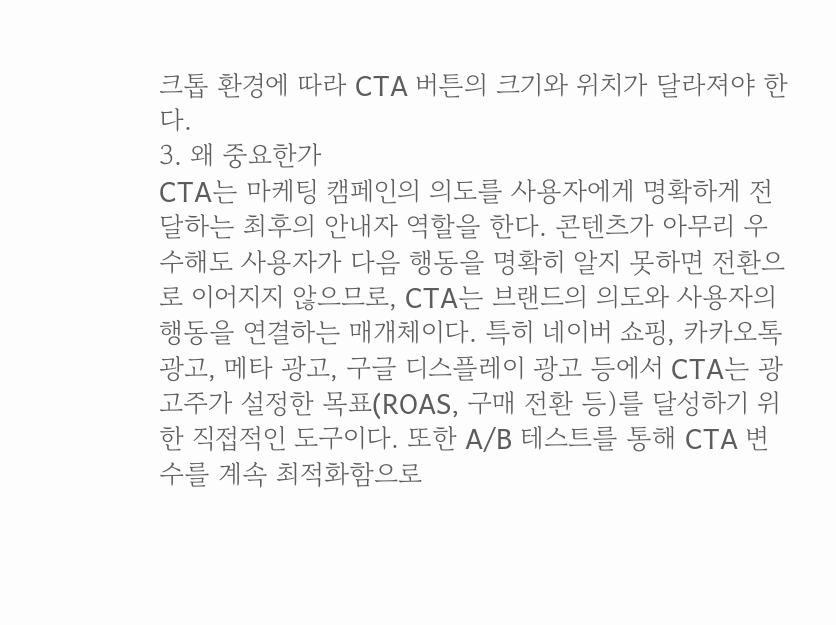크톱 환경에 따라 CTA 버튼의 크기와 위치가 달라져야 한다.
3. 왜 중요한가
CTA는 마케팅 캠페인의 의도를 사용자에게 명확하게 전달하는 최후의 안내자 역할을 한다. 콘텐츠가 아무리 우수해도 사용자가 다음 행동을 명확히 알지 못하면 전환으로 이어지지 않으므로, CTA는 브랜드의 의도와 사용자의 행동을 연결하는 매개체이다. 특히 네이버 쇼핑, 카카오톡 광고, 메타 광고, 구글 디스플레이 광고 등에서 CTA는 광고주가 설정한 목표(ROAS, 구매 전환 등)를 달성하기 위한 직접적인 도구이다. 또한 A/B 테스트를 통해 CTA 변수를 계속 최적화함으로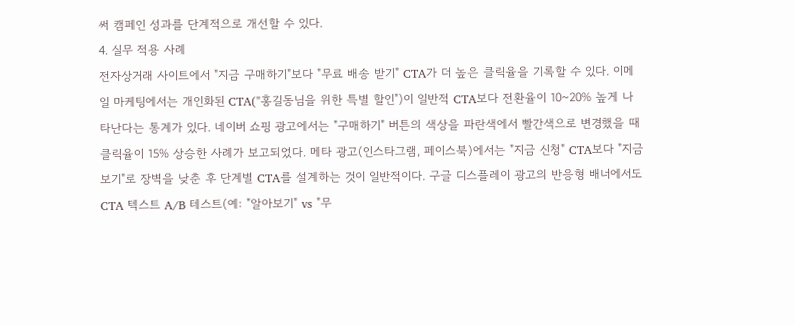써 캠페인 성과를 단계적으로 개선할 수 있다.
4. 실무 적용 사례
전자상거래 사이트에서 "지금 구매하기"보다 "무료 배송 받기" CTA가 더 높은 클릭율을 기록할 수 있다. 이메일 마케팅에서는 개인화된 CTA("홍길동님을 위한 특별 할인")이 일반적 CTA보다 전환율이 10~20% 높게 나타난다는 통계가 있다. 네이버 쇼핑 광고에서는 "구매하기" 버튼의 색상을 파란색에서 빨간색으로 변경했을 때 클릭율이 15% 상승한 사례가 보고되었다. 메타 광고(인스타그램, 페이스북)에서는 "지금 신청" CTA보다 "지금 보기"로 장벽을 낮춘 후 단계별 CTA를 설계하는 것이 일반적이다. 구글 디스플레이 광고의 반응형 배너에서도 CTA 텍스트 A/B 테스트(예: "알아보기" vs "무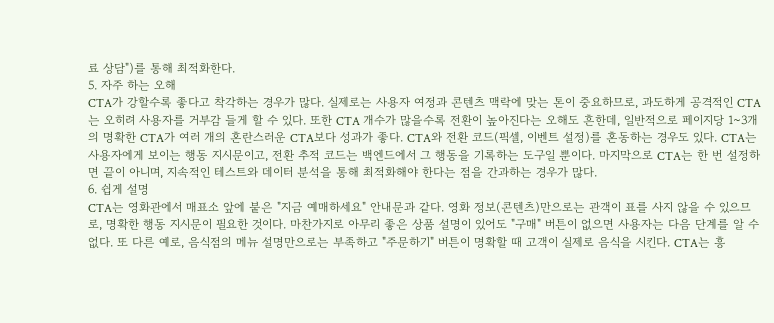료 상담")를 통해 최적화한다.
5. 자주 하는 오해
CTA가 강할수록 좋다고 착각하는 경우가 많다. 실제로는 사용자 여정과 콘텐츠 맥락에 맞는 톤이 중요하므로, 과도하게 공격적인 CTA는 오히려 사용자를 거부감 들게 할 수 있다. 또한 CTA 개수가 많을수록 전환이 높아진다는 오해도 흔한데, 일반적으로 페이지당 1~3개의 명확한 CTA가 여러 개의 혼란스러운 CTA보다 성과가 좋다. CTA와 전환 코드(픽셀, 이벤트 설정)를 혼동하는 경우도 있다. CTA는 사용자에게 보이는 행동 지시문이고, 전환 추적 코드는 백엔드에서 그 행동을 기록하는 도구일 뿐이다. 마지막으로 CTA는 한 번 설정하면 끝이 아니며, 지속적인 테스트와 데이터 분석을 통해 최적화해야 한다는 점을 간과하는 경우가 많다.
6. 쉽게 설명
CTA는 영화관에서 매표소 앞에 붙은 "지금 예매하세요" 안내문과 같다. 영화 정보(콘텐츠)만으로는 관객이 표를 사지 않을 수 있으므로, 명확한 행동 지시문이 필요한 것이다. 마찬가지로 아무리 좋은 상품 설명이 있어도 "구매" 버튼이 없으면 사용자는 다음 단계를 알 수 없다. 또 다른 예로, 음식점의 메뉴 설명만으로는 부족하고 "주문하기" 버튼이 명확할 때 고객이 실제로 음식을 시킨다. CTA는 흥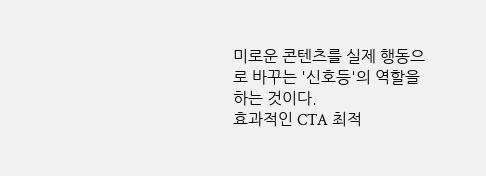미로운 콘텐츠를 실제 행동으로 바꾸는 '신호등'의 역할을 하는 것이다.
효과적인 CTA 최적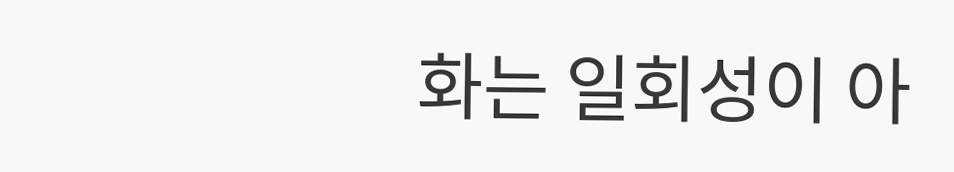화는 일회성이 아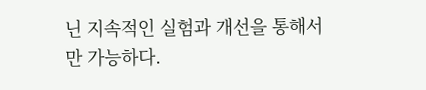닌 지속적인 실험과 개선을 통해서만 가능하다.